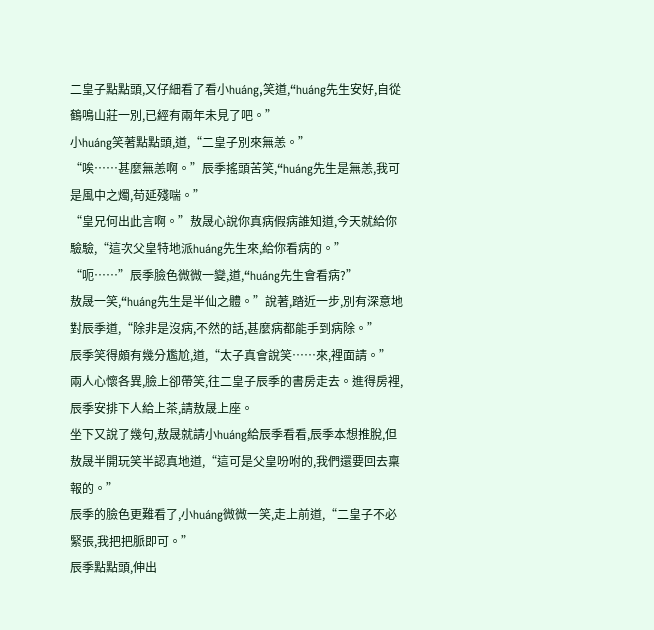二皇子點點頭,又仔細看了看小huáng,笑道,“huáng先生安好,自從鶴鳴山莊一別,已經有兩年未見了吧。”
小huáng笑著點點頭,道,“二皇子別來無恙。”
“唉……甚麼無恙啊。”辰季搖頭苦笑,“huáng先生是無恙,我可是風中之燭,苟延殘喘。”
“皇兄何出此言啊。”敖晟心說你真病假病誰知道,今天就給你驗驗,“這次父皇特地派huáng先生來,給你看病的。”
“呃……”辰季臉色微微一變,道,“huáng先生會看病?”
敖晟一笑,“huáng先生是半仙之體。”說著,踏近一步,別有深意地對辰季道,“除非是沒病,不然的話,甚麼病都能手到病除。”
辰季笑得頗有幾分尷尬,道,“太子真會說笑……來,裡面請。”
兩人心懷各異,臉上卻帶笑,往二皇子辰季的書房走去。進得房裡,辰季安排下人給上茶,請敖晟上座。
坐下又說了幾句,敖晟就請小huáng給辰季看看,辰季本想推脫,但敖晟半開玩笑半認真地道,“這可是父皇吩咐的,我們還要回去稟報的。”
辰季的臉色更難看了,小huáng微微一笑,走上前道,“二皇子不必緊張,我把把脈即可。”
辰季點點頭,伸出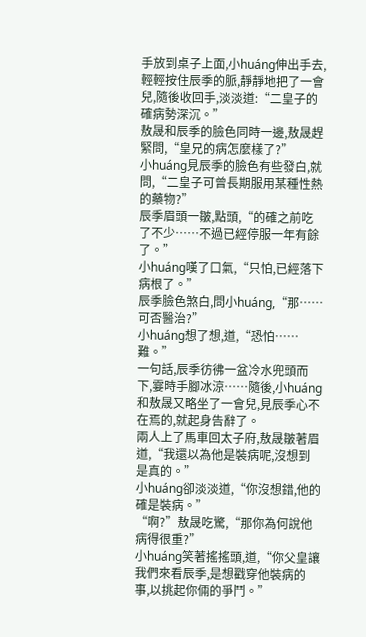手放到桌子上面,小huáng伸出手去,輕輕按住辰季的脈,靜靜地把了一會兒,隨後收回手,淡淡道:“二皇子的確病勢深沉。”
敖晟和辰季的臉色同時一邊,敖晟趕緊問,“皇兄的病怎麼樣了?”
小huáng見辰季的臉色有些發白,就問,“二皇子可曾長期服用某種性熱的藥物?”
辰季眉頭一皺,點頭,“的確之前吃了不少……不過已經停服一年有餘了。”
小huáng嘆了口氣,“只怕,已經落下病根了。”
辰季臉色煞白,問小huáng,“那……可否醫治?”
小huáng想了想,道,“恐怕……難。”
一句話,辰季彷彿一盆冷水兜頭而下,霎時手腳冰涼……隨後,小huáng和敖晟又略坐了一會兒,見辰季心不在焉的,就起身告辭了。
兩人上了馬車回太子府,敖晟皺著眉道,“我還以為他是裝病呢,沒想到是真的。”
小huáng卻淡淡道,“你沒想錯,他的確是裝病。”
“啊?”敖晟吃驚,“那你為何說他病得很重?”
小huáng笑著搖搖頭,道,“你父皇讓我們來看辰季,是想戳穿他裝病的事,以挑起你倆的爭鬥。”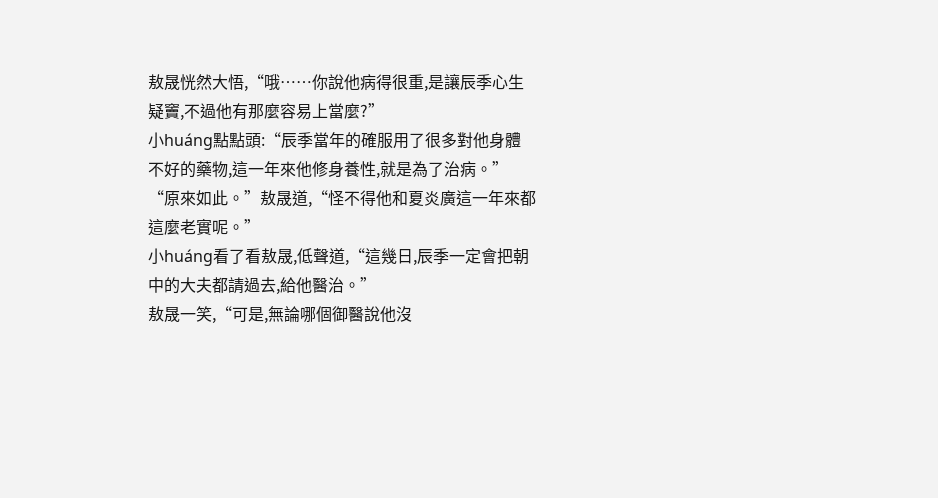敖晟恍然大悟,“哦……你說他病得很重,是讓辰季心生疑竇,不過他有那麼容易上當麼?”
小huáng點點頭:“辰季當年的確服用了很多對他身體不好的藥物,這一年來他修身養性,就是為了治病。”
“原來如此。”敖晟道,“怪不得他和夏炎廣這一年來都這麼老實呢。”
小huáng看了看敖晟,低聲道,“這幾日,辰季一定會把朝中的大夫都請過去,給他醫治。”
敖晟一笑,“可是,無論哪個御醫說他沒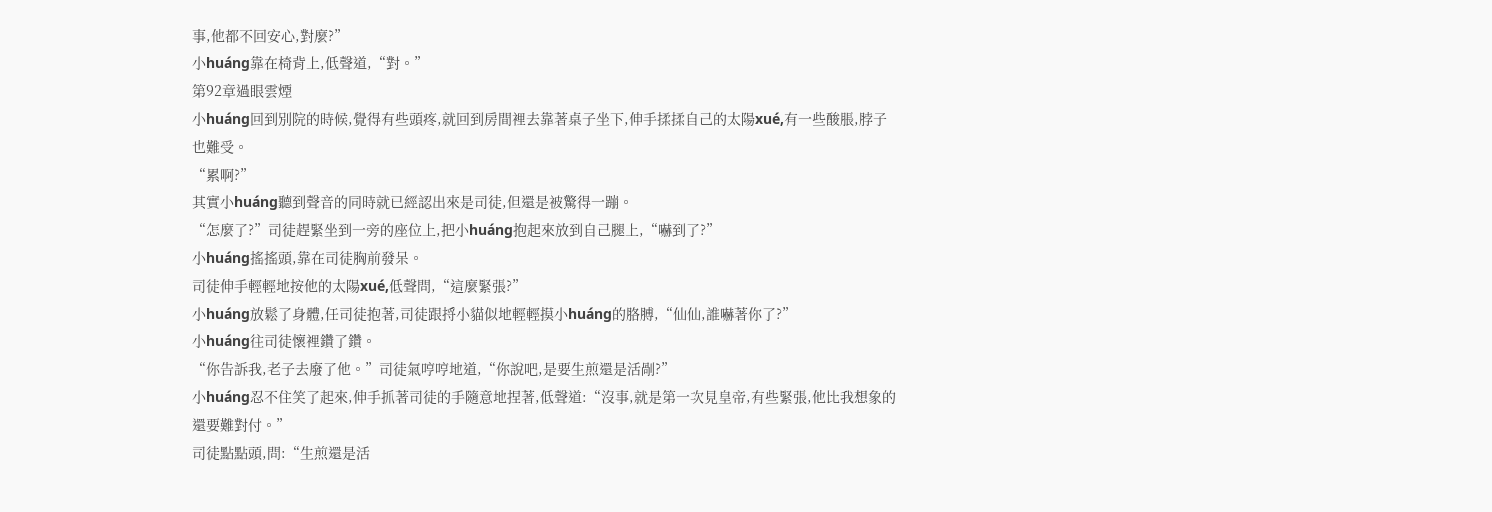事,他都不回安心,對麼?”
小huáng靠在椅背上,低聲道,“對。”
第92章過眼雲煙
小huáng回到別院的時候,覺得有些頭疼,就回到房間裡去靠著桌子坐下,伸手揉揉自己的太陽xué,有一些酸脹,脖子也難受。
“累啊?”
其實小huáng聽到聲音的同時就已經認出來是司徒,但還是被驚得一蹦。
“怎麼了?”司徒趕緊坐到一旁的座位上,把小huáng抱起來放到自己腿上,“嚇到了?”
小huáng搖搖頭,靠在司徒胸前發呆。
司徒伸手輕輕地按他的太陽xué,低聲問,“這麼緊張?”
小huáng放鬆了身體,任司徒抱著,司徒跟捋小貓似地輕輕摸小huáng的胳膊,“仙仙,誰嚇著你了?”
小huáng往司徒懷裡鑽了鑽。
“你告訴我,老子去廢了他。”司徒氣哼哼地道,“你說吧,是要生煎還是活剮?”
小huáng忍不住笑了起來,伸手抓著司徒的手隨意地捏著,低聲道:“沒事,就是第一次見皇帝,有些緊張,他比我想象的還要難對付。”
司徒點點頭,問:“生煎還是活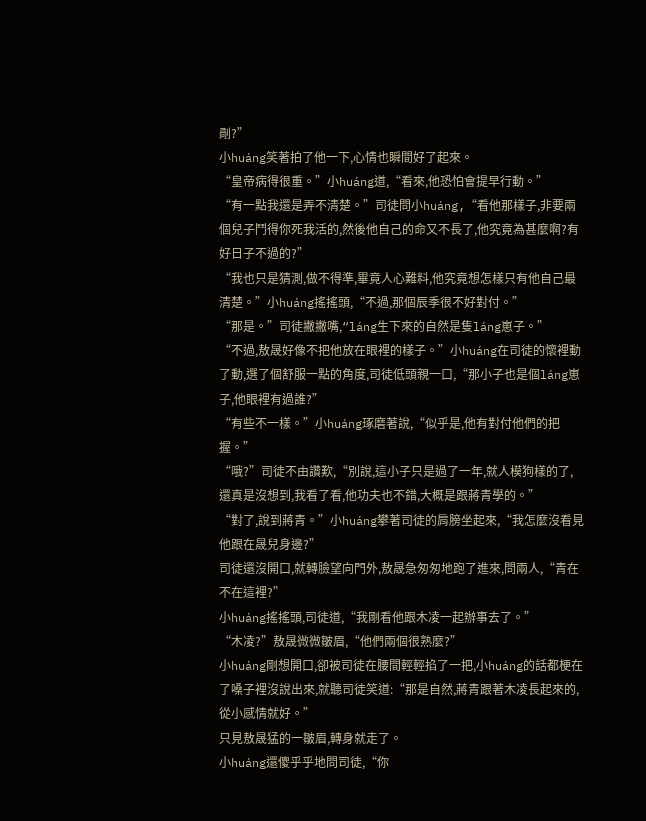剮?”
小huáng笑著拍了他一下,心情也瞬間好了起來。
“皇帝病得很重。”小huáng道,“看來,他恐怕會提早行動。”
“有一點我還是弄不清楚。”司徒問小huáng,“看他那樣子,非要兩個兒子鬥得你死我活的,然後他自己的命又不長了,他究竟為甚麼啊?有好日子不過的?”
“我也只是猜測,做不得準,畢竟人心難料,他究竟想怎樣只有他自己最清楚。”小huáng搖搖頭,“不過,那個辰季很不好對付。”
“那是。”司徒撇撇嘴,“láng生下來的自然是隻láng崽子。”
“不過,敖晟好像不把他放在眼裡的樣子。”小huáng在司徒的懷裡動了動,選了個舒服一點的角度,司徒低頭親一口,“那小子也是個láng崽子,他眼裡有過誰?”
“有些不一樣。”小huáng琢磨著說,“似乎是,他有對付他們的把握。”
“哦?”司徒不由讚歎,“別說,這小子只是過了一年,就人模狗樣的了,還真是沒想到,我看了看,他功夫也不錯,大概是跟蔣青學的。”
“對了,說到蔣青。”小huáng攀著司徒的肩膀坐起來,“我怎麼沒看見他跟在晟兒身邊?”
司徒還沒開口,就轉臉望向門外,敖晟急匆匆地跑了進來,問兩人,“青在不在這裡?”
小huáng搖搖頭,司徒道,“我剛看他跟木凌一起辦事去了。”
“木凌?”敖晟微微皺眉,“他們兩個很熟麼?”
小huáng剛想開口,卻被司徒在腰間輕輕掐了一把,小huáng的話都梗在了嗓子裡沒說出來,就聽司徒笑道:“那是自然,蔣青跟著木凌長起來的,從小感情就好。”
只見敖晟猛的一皺眉,轉身就走了。
小huáng還傻乎乎地問司徒,“你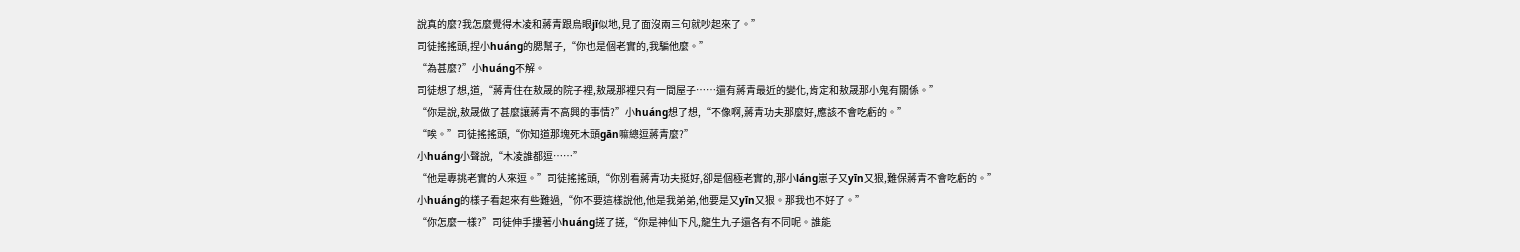說真的麼?我怎麼覺得木凌和蔣青跟烏眼jī似地,見了面沒兩三句就吵起來了。”
司徒搖搖頭,捏小huáng的腮幫子,“你也是個老實的,我騙他麼。”
“為甚麼?”小huáng不解。
司徒想了想,道,“蔣青住在敖晟的院子裡,敖晟那裡只有一間屋子……還有蔣青最近的變化,肯定和敖晟那小鬼有關係。”
“你是說,敖晟做了甚麼讓蔣青不高興的事情?”小huáng想了想,“不像啊,蔣青功夫那麼好,應該不會吃虧的。”
“唉。”司徒搖搖頭,“你知道那塊死木頭gān嘛總逗蔣青麼?”
小huáng小聲說,“木凌誰都逗……”
“他是專挑老實的人來逗。”司徒搖搖頭,“你別看蔣青功夫挺好,卻是個極老實的,那小láng崽子又yīn又狠,難保蔣青不會吃虧的。”
小huáng的樣子看起來有些難過,“你不要這樣說他,他是我弟弟,他要是又yīn又狠。那我也不好了。”
“你怎麼一樣?”司徒伸手摟著小huáng搓了搓,“你是神仙下凡,龍生九子還各有不同呢。誰能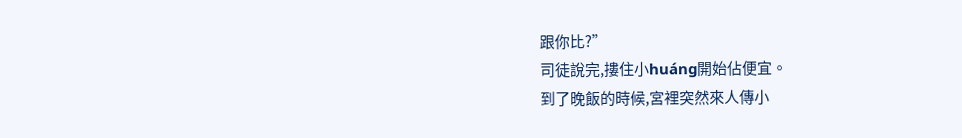跟你比?”
司徒說完,摟住小huáng開始佔便宜。
到了晚飯的時候,宮裡突然來人傳小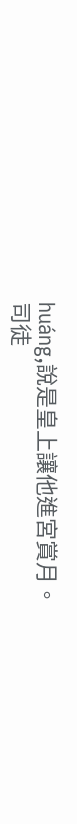huáng,說是皇上讓他進宮賞月。
司徒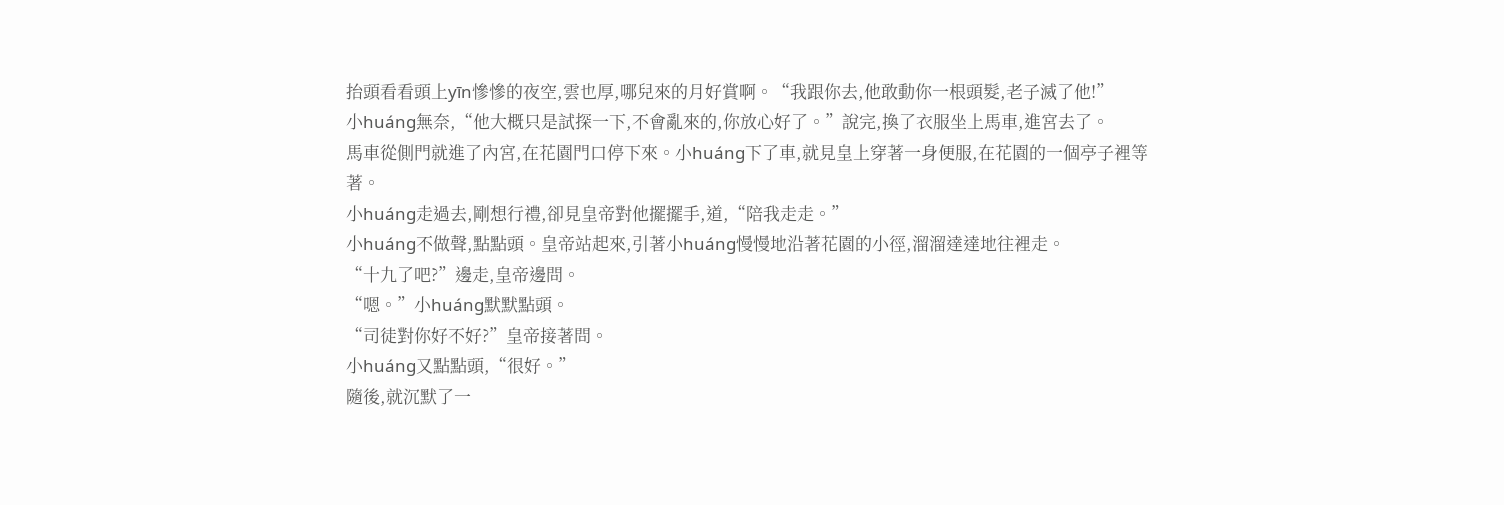抬頭看看頭上yīn慘慘的夜空,雲也厚,哪兒來的月好賞啊。“我跟你去,他敢動你一根頭髮,老子滅了他!”
小huáng無奈,“他大概只是試探一下,不會亂來的,你放心好了。”說完,換了衣服坐上馬車,進宮去了。
馬車從側門就進了內宮,在花園門口停下來。小huáng下了車,就見皇上穿著一身便服,在花園的一個亭子裡等著。
小huáng走過去,剛想行禮,卻見皇帝對他擺擺手,道,“陪我走走。”
小huáng不做聲,點點頭。皇帝站起來,引著小huáng慢慢地沿著花園的小徑,溜溜達達地往裡走。
“十九了吧?”邊走,皇帝邊問。
“嗯。”小huáng默默點頭。
“司徒對你好不好?”皇帝接著問。
小huáng又點點頭,“很好。”
隨後,就沉默了一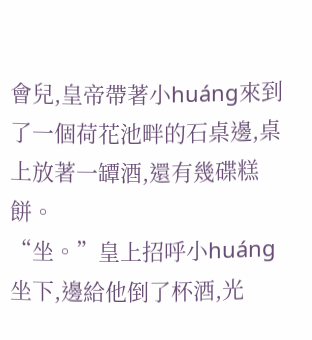會兒,皇帝帶著小huáng來到了一個荷花池畔的石桌邊,桌上放著一罈酒,還有幾碟糕餅。
“坐。”皇上招呼小huáng坐下,邊給他倒了杯酒,光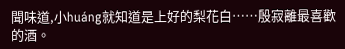聞味道,小huáng就知道是上好的梨花白……殷寂離最喜歡的酒。